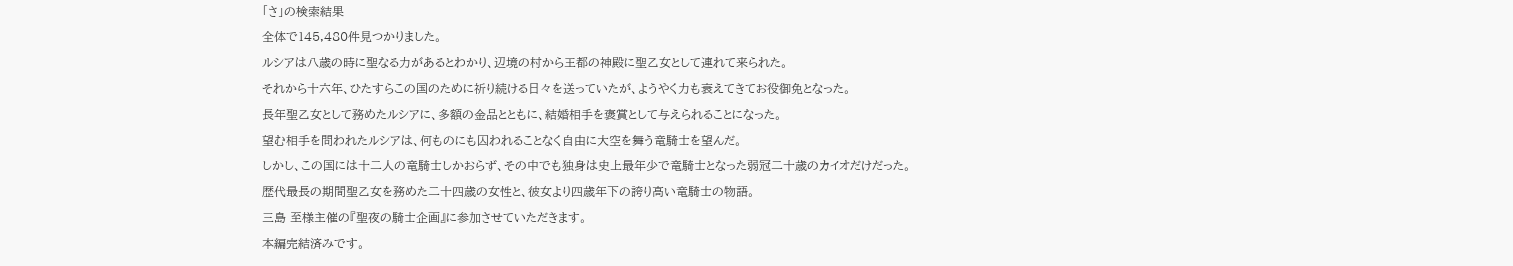「さ」の検索結果
全体で145,480件見つかりました。
ルシアは八歳の時に聖なる力があるとわかり、辺境の村から王都の神殿に聖乙女として連れて来られた。
それから十六年、ひたすらこの国のために祈り続ける日々を送っていたが、ようやく力も衰えてきてお役御免となった。
長年聖乙女として務めたルシアに、多額の金品とともに、結婚相手を褒賞として与えられることになった。
望む相手を問われたルシアは、何ものにも囚われることなく自由に大空を舞う竜騎士を望んだ。
しかし、この国には十二人の竜騎士しかおらず、その中でも独身は史上最年少で竜騎士となった弱冠二十歳のカイオだけだった。
歴代最長の期間聖乙女を務めた二十四歳の女性と、彼女より四歳年下の誇り高い竜騎士の物語。
三島 至様主催の『聖夜の騎士企画』に参加させていただきます。
本編完結済みです。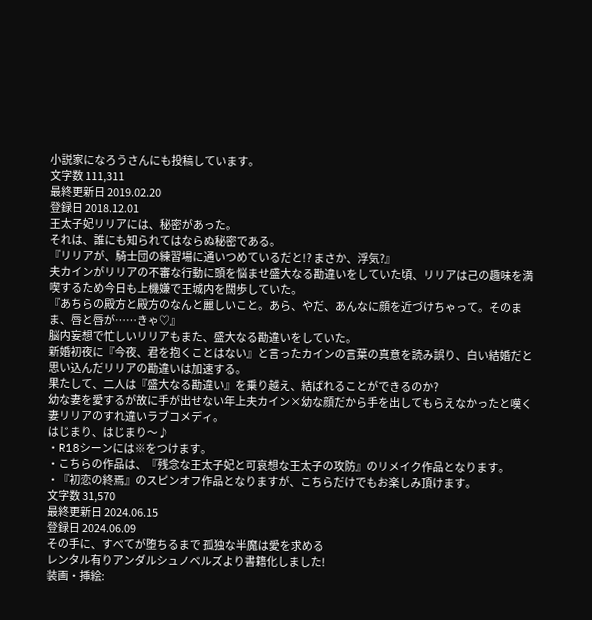小説家になろうさんにも投稿しています。
文字数 111,311
最終更新日 2019.02.20
登録日 2018.12.01
王太子妃リリアには、秘密があった。
それは、誰にも知られてはならぬ秘密である。
『リリアが、騎士団の練習場に通いつめているだと!? まさか、浮気?』
夫カインがリリアの不審な行動に頭を悩ませ盛大なる勘違いをしていた頃、リリアは己の趣味を満喫するため今日も上機嫌で王城内を闊歩していた。
『あちらの殿方と殿方のなんと麗しいこと。あら、やだ、あんなに顔を近づけちゃって。そのまま、唇と唇が……きゃ♡』
脳内妄想で忙しいリリアもまた、盛大なる勘違いをしていた。
新婚初夜に『今夜、君を抱くことはない』と言ったカインの言葉の真意を読み誤り、白い結婚だと思い込んだリリアの勘違いは加速する。
果たして、二人は『盛大なる勘違い』を乗り越え、結ばれることができるのか?
幼な妻を愛するが故に手が出せない年上夫カイン×幼な顔だから手を出してもらえなかったと嘆く妻リリアのすれ違いラブコメディ。
はじまり、はじまり〜♪
・R18シーンには※をつけます。
・こちらの作品は、『残念な王太子妃と可哀想な王太子の攻防』のリメイク作品となります。
・『初恋の終焉』のスピンオフ作品となりますが、こちらだけでもお楽しみ頂けます。
文字数 31,570
最終更新日 2024.06.15
登録日 2024.06.09
その手に、すべてが堕ちるまで 孤独な半魔は愛を求める
レンタル有りアンダルシュノベルズより書籍化しました!
装画・挿絵: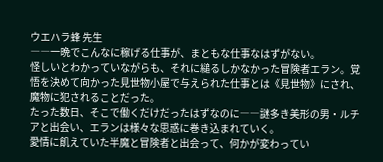ウエハラ蜂 先生
――一晩でこんなに稼げる仕事が、まともな仕事なはずがない。
怪しいとわかっていながらも、それに縋るしかなかった冒険者エラン。覚悟を決めて向かった見世物小屋で与えられた仕事とは《見世物》にされ、魔物に犯されることだった。
たった数日、そこで働くだけだったはずなのに――謎多き美形の男・ルチアと出会い、エランは様々な思惑に巻き込まれていく。
愛情に飢えていた半魔と冒険者と出会って、何かが変わってい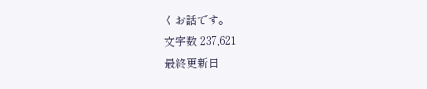くお話です。
文字数 237,621
最終更新日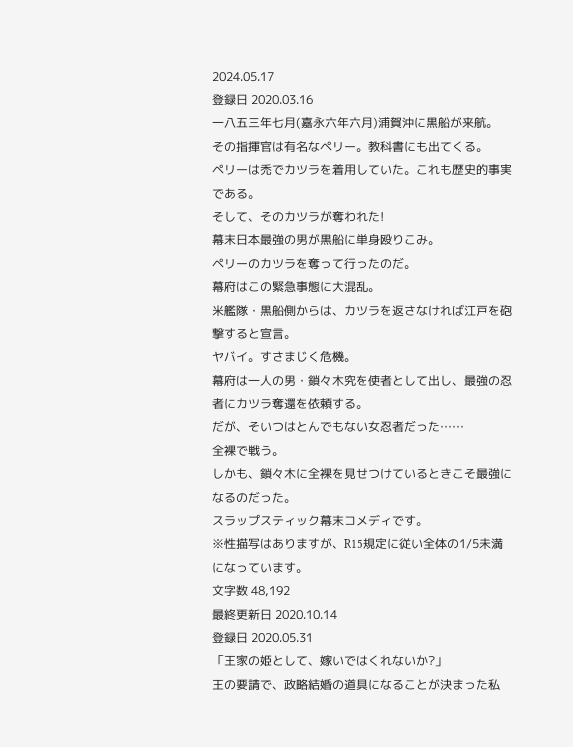2024.05.17
登録日 2020.03.16
一八五三年七月(嘉永六年六月)浦賀沖に黒船が来航。
その指揮官は有名なペリー。教科書にも出てくる。
ペリーは禿でカツラを着用していた。これも歴史的事実である。
そして、そのカツラが奪われた!
幕末日本最強の男が黒船に単身殴りこみ。
ペリーのカツラを奪って行ったのだ。
幕府はこの緊急事態に大混乱。
米艦隊・黒船側からは、カツラを返さなければ江戸を砲撃すると宣言。
ヤバイ。すさまじく危機。
幕府は一人の男・鎖々木究を使者として出し、最強の忍者にカツラ奪還を依頼する。
だが、そいつはとんでもない女忍者だった……
全裸で戦う。
しかも、鎖々木に全裸を見せつけているときこそ最強になるのだった。
スラップスティック幕末コメディです。
※性描写はありますが、R15規定に従い全体の1/5未満になっています。
文字数 48,192
最終更新日 2020.10.14
登録日 2020.05.31
「王家の姫として、嫁いではくれないか?」
王の要請で、政略結婚の道具になることが決まった私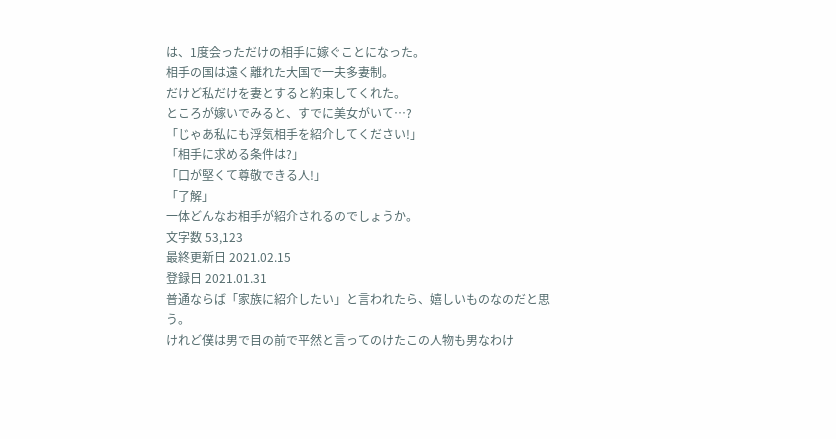は、1度会っただけの相手に嫁ぐことになった。
相手の国は遠く離れた大国で一夫多妻制。
だけど私だけを妻とすると約束してくれた。
ところが嫁いでみると、すでに美女がいて…?
「じゃあ私にも浮気相手を紹介してください!」
「相手に求める条件は?」
「口が堅くて尊敬できる人!」
「了解」
一体どんなお相手が紹介されるのでしょうか。
文字数 53,123
最終更新日 2021.02.15
登録日 2021.01.31
普通ならば「家族に紹介したい」と言われたら、嬉しいものなのだと思う。
けれど僕は男で目の前で平然と言ってのけたこの人物も男なわけ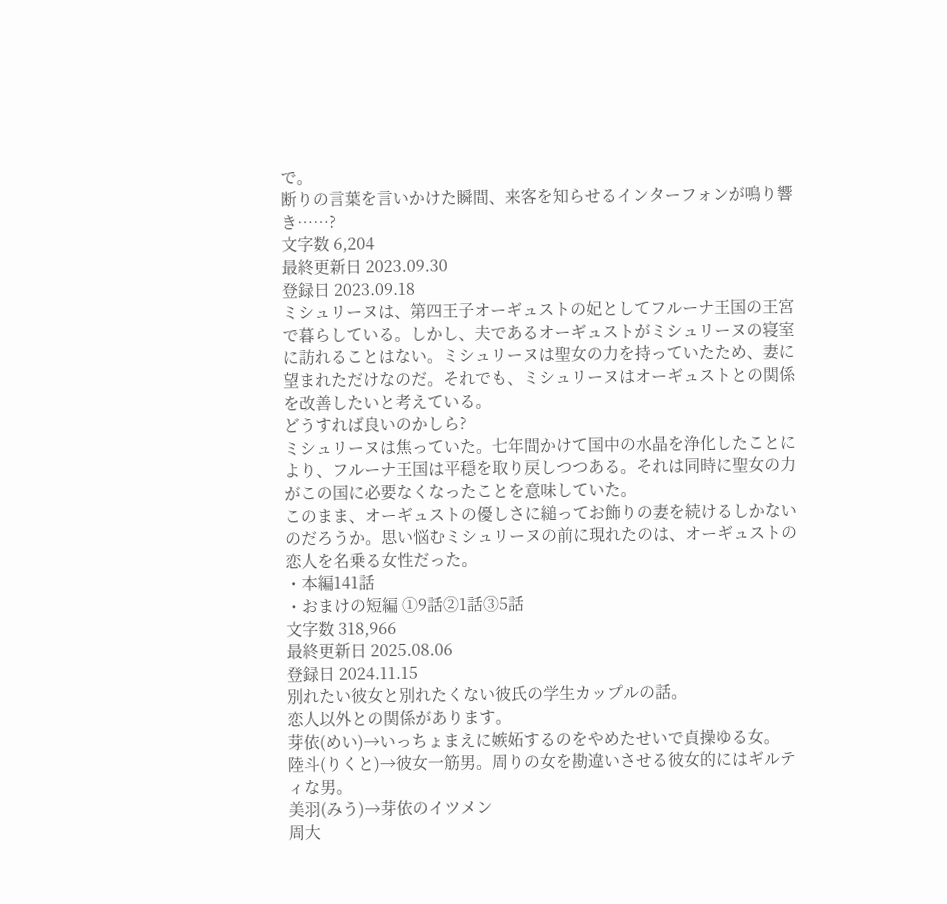で。
断りの言葉を言いかけた瞬間、来客を知らせるインターフォンが鳴り響き……?
文字数 6,204
最終更新日 2023.09.30
登録日 2023.09.18
ミシュリーヌは、第四王子オーギュストの妃としてフルーナ王国の王宮で暮らしている。しかし、夫であるオーギュストがミシュリーヌの寝室に訪れることはない。ミシュリーヌは聖女の力を持っていたため、妻に望まれただけなのだ。それでも、ミシュリーヌはオーギュストとの関係を改善したいと考えている。
どうすれば良いのかしら?
ミシュリーヌは焦っていた。七年間かけて国中の水晶を浄化したことにより、フルーナ王国は平穏を取り戻しつつある。それは同時に聖女の力がこの国に必要なくなったことを意味していた。
このまま、オーギュストの優しさに縋ってお飾りの妻を続けるしかないのだろうか。思い悩むミシュリーヌの前に現れたのは、オーギュストの恋人を名乗る女性だった。
・本編141話
・おまけの短編 ①9話②1話③5話
文字数 318,966
最終更新日 2025.08.06
登録日 2024.11.15
別れたい彼女と別れたくない彼氏の学生カップルの話。
恋人以外との関係があります。
芽依(めい)→いっちょまえに嫉妬するのをやめたせいで貞操ゆる女。
陸斗(りくと)→彼女一筋男。周りの女を勘違いさせる彼女的にはギルティな男。
美羽(みう)→芽依のイツメン
周大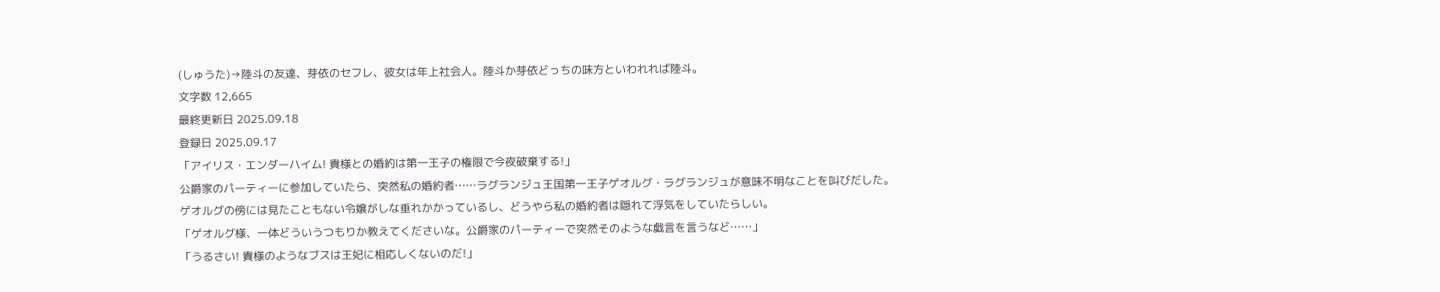(しゅうた)→陸斗の友達、芽依のセフレ、彼女は年上社会人。陸斗か芽依どっちの味方といわれれば陸斗。
文字数 12,665
最終更新日 2025.09.18
登録日 2025.09.17
「アイリス・エンダーハイム! 貴様との婚約は第一王子の権限で今夜破棄する!」
公爵家のパーティーに参加していたら、突然私の婚約者……ラグランジュ王国第一王子ゲオルグ・ラグランジュが意味不明なことを叫びだした。
ゲオルグの傍には見たこともない令嬢がしな垂れかかっているし、どうやら私の婚約者は隠れて浮気をしていたらしい。
「ゲオルグ様、一体どういうつもりか教えてくださいな。公爵家のパーティーで突然そのような戯言を言うなど……」
「うるさい! 貴様のようなブスは王妃に相応しくないのだ!」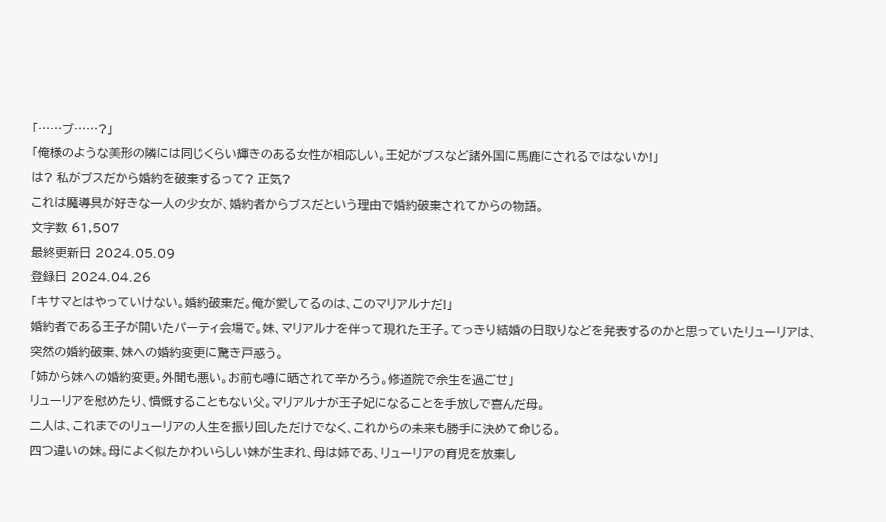「……ブ……?」
「俺様のような美形の隣には同じくらい輝きのある女性が相応しい。王妃がブスなど諸外国に馬鹿にされるではないか!」
は? 私がブスだから婚約を破棄するって? 正気?
これは魔導具が好きな一人の少女が、婚約者からブスだという理由で婚約破棄されてからの物語。
文字数 61,507
最終更新日 2024.05.09
登録日 2024.04.26
「キサマとはやっていけない。婚約破棄だ。俺が愛してるのは、このマリアルナだ!」
婚約者である王子が開いたパーティ会場で。妹、マリアルナを伴って現れた王子。てっきり結婚の日取りなどを発表するのかと思っていたリューリアは、突然の婚約破棄、妹への婚約変更に驚き戸惑う。
「姉から妹への婚約変更。外聞も悪い。お前も噂に晒されて辛かろう。修道院で余生を過ごせ」
リューリアを慰めたり、憤慨することもない父。マリアルナが王子妃になることを手放しで喜んだ母。
二人は、これまでのリューリアの人生を振り回しただけでなく、これからの未来も勝手に決めて命じる。
四つ違いの妹。母によく似たかわいらしい妹が生まれ、母は姉であ、リューリアの育児を放棄し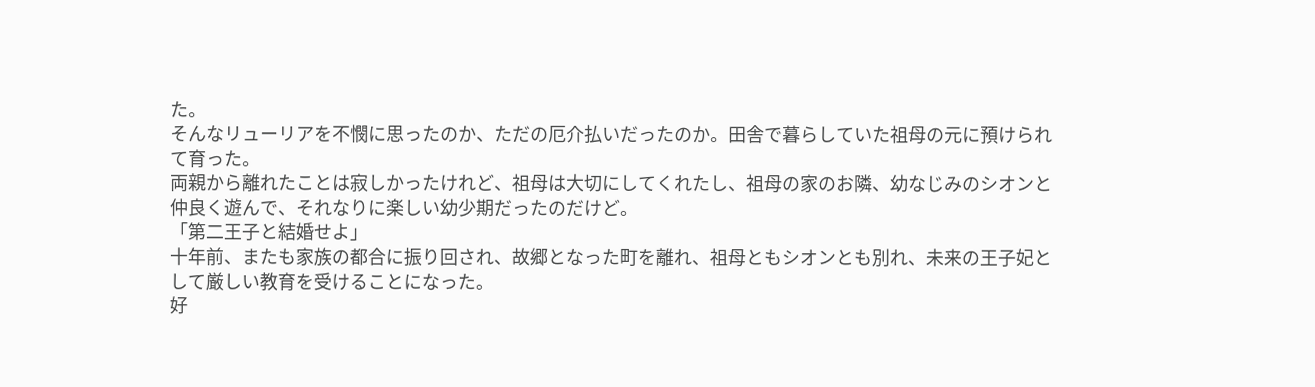た。
そんなリューリアを不憫に思ったのか、ただの厄介払いだったのか。田舎で暮らしていた祖母の元に預けられて育った。
両親から離れたことは寂しかったけれど、祖母は大切にしてくれたし、祖母の家のお隣、幼なじみのシオンと仲良く遊んで、それなりに楽しい幼少期だったのだけど。
「第二王子と結婚せよ」
十年前、またも家族の都合に振り回され、故郷となった町を離れ、祖母ともシオンとも別れ、未来の王子妃として厳しい教育を受けることになった。
好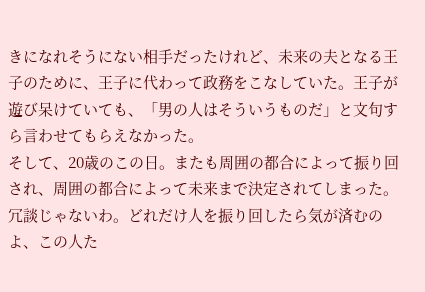きになれそうにない相手だったけれど、未来の夫となる王子のために、王子に代わって政務をこなしていた。王子が遊び呆けていても、「男の人はそういうものだ」と文句すら言わせてもらえなかった。
そして、20歳のこの日。またも周囲の都合によって振り回され、周囲の都合によって未来まで決定されてしまった。
冗談じゃないわ。どれだけ人を振り回したら気が済むのよ、この人た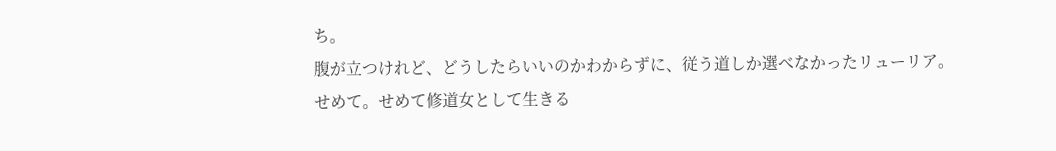ち。
腹が立つけれど、どうしたらいいのかわからずに、従う道しか選べなかったリューリア。
せめて。せめて修道女として生きる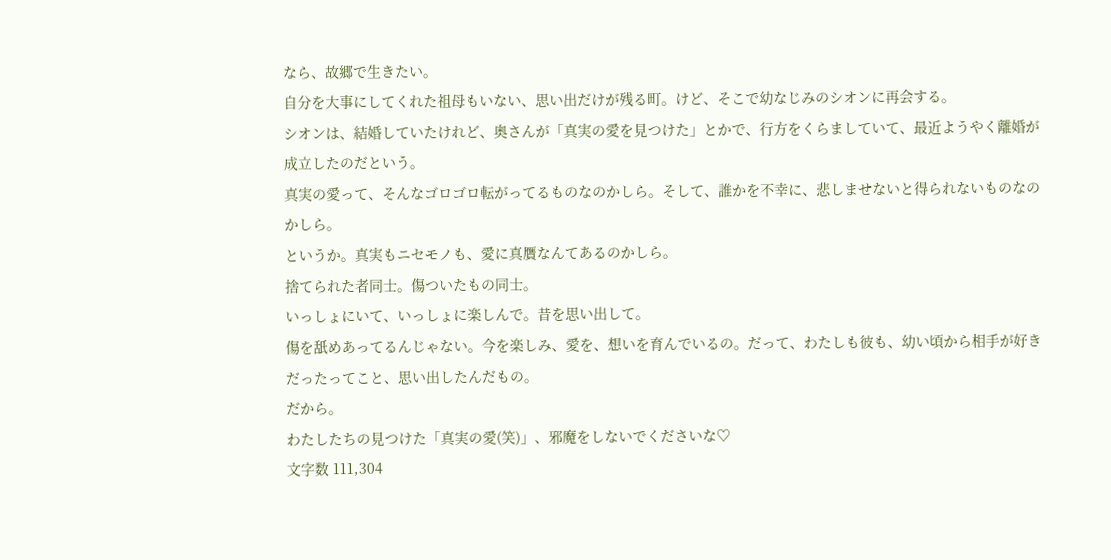なら、故郷で生きたい。
自分を大事にしてくれた祖母もいない、思い出だけが残る町。けど、そこで幼なじみのシオンに再会する。
シオンは、結婚していたけれど、奥さんが「真実の愛を見つけた」とかで、行方をくらましていて、最近ようやく離婚が成立したのだという。
真実の愛って、そんなゴロゴロ転がってるものなのかしら。そして、誰かを不幸に、悲しませないと得られないものなのかしら。
というか。真実もニセモノも、愛に真贋なんてあるのかしら。
捨てられた者同士。傷ついたもの同士。
いっしょにいて、いっしょに楽しんで。昔を思い出して。
傷を舐めあってるんじゃない。今を楽しみ、愛を、想いを育んでいるの。だって、わたしも彼も、幼い頃から相手が好きだったってこと、思い出したんだもの。
だから。
わたしたちの見つけた「真実の愛(笑)」、邪魔をしないでくださいな♡
文字数 111,304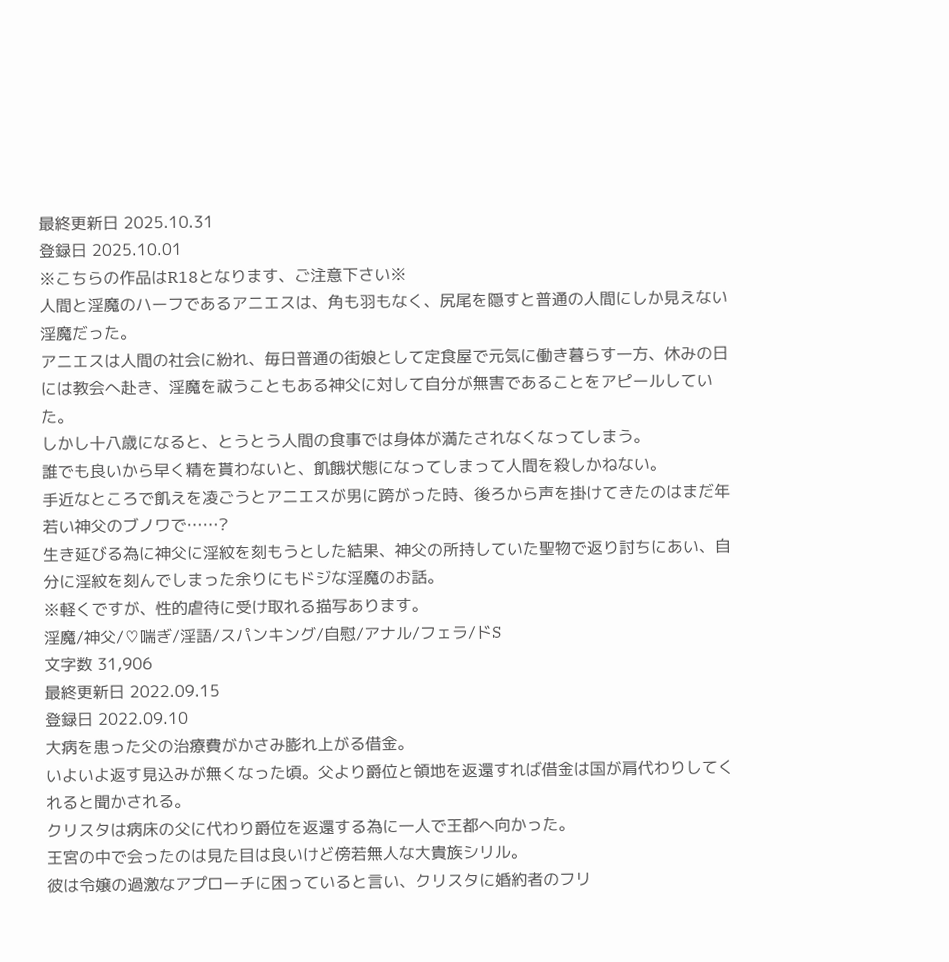最終更新日 2025.10.31
登録日 2025.10.01
※こちらの作品はR18となります、ご注意下さい※
人間と淫魔のハーフであるアニエスは、角も羽もなく、尻尾を隠すと普通の人間にしか見えない淫魔だった。
アニエスは人間の社会に紛れ、毎日普通の街娘として定食屋で元気に働き暮らす一方、休みの日には教会へ赴き、淫魔を祓うこともある神父に対して自分が無害であることをアピールしていた。
しかし十八歳になると、とうとう人間の食事では身体が満たされなくなってしまう。
誰でも良いから早く精を貰わないと、飢餓状態になってしまって人間を殺しかねない。
手近なところで飢えを凌ごうとアニエスが男に跨がった時、後ろから声を掛けてきたのはまだ年若い神父のブノワで……?
生き延びる為に神父に淫紋を刻もうとした結果、神父の所持していた聖物で返り討ちにあい、自分に淫紋を刻んでしまった余りにもドジな淫魔のお話。
※軽くですが、性的虐待に受け取れる描写あります。
淫魔/神父/♡喘ぎ/淫語/スパンキング/自慰/アナル/フェラ/ドS
文字数 31,906
最終更新日 2022.09.15
登録日 2022.09.10
大病を患った父の治療費がかさみ膨れ上がる借金。
いよいよ返す見込みが無くなった頃。父より爵位と領地を返還すれば借金は国が肩代わりしてくれると聞かされる。
クリスタは病床の父に代わり爵位を返還する為に一人で王都へ向かった。
王宮の中で会ったのは見た目は良いけど傍若無人な大貴族シリル。
彼は令嬢の過激なアプローチに困っていると言い、クリスタに婚約者のフリ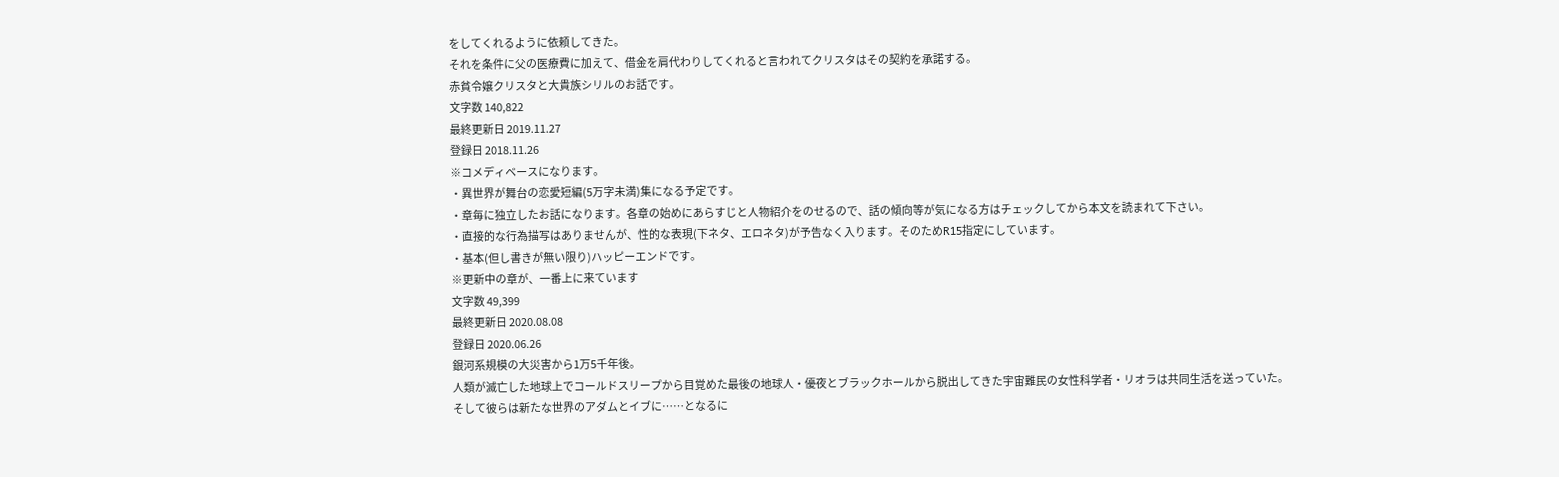をしてくれるように依頼してきた。
それを条件に父の医療費に加えて、借金を肩代わりしてくれると言われてクリスタはその契約を承諾する。
赤貧令嬢クリスタと大貴族シリルのお話です。
文字数 140,822
最終更新日 2019.11.27
登録日 2018.11.26
※コメディベースになります。
・異世界が舞台の恋愛短編(5万字未満)集になる予定です。
・章毎に独立したお話になります。各章の始めにあらすじと人物紹介をのせるので、話の傾向等が気になる方はチェックしてから本文を読まれて下さい。
・直接的な行為描写はありませんが、性的な表現(下ネタ、エロネタ)が予告なく入ります。そのためR15指定にしています。
・基本(但し書きが無い限り)ハッピーエンドです。
※更新中の章が、一番上に来ています
文字数 49,399
最終更新日 2020.08.08
登録日 2020.06.26
銀河系規模の大災害から1万5千年後。
人類が滅亡した地球上でコールドスリープから目覚めた最後の地球人・優夜とブラックホールから脱出してきた宇宙難民の女性科学者・リオラは共同生活を送っていた。
そして彼らは新たな世界のアダムとイブに……となるに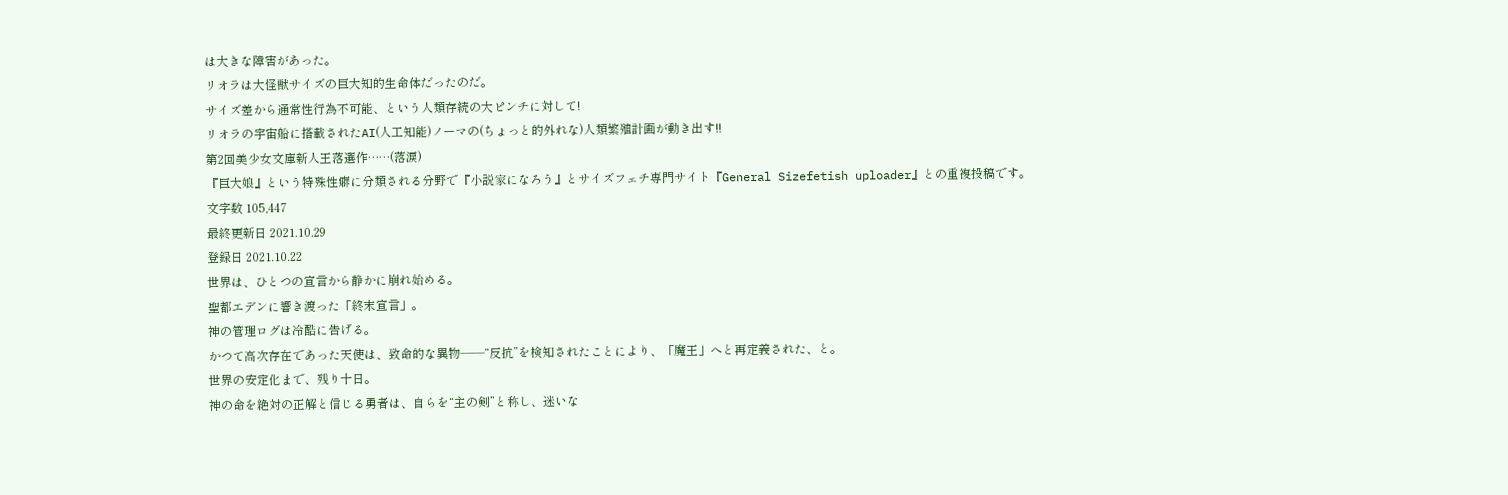は大きな障害があった。
リオラは大怪獣サイズの巨大知的生命体だったのだ。
サイズ差から通常性行為不可能、という人類存続の大ピンチに対して!
リオラの宇宙船に搭載されたAI(人工知能)ノーマの(ちょっと的外れな)人類繁殖計画が動き出す!!
第2回美少女文庫新人王落選作……(落涙)
『巨大娘』という特殊性癖に分類される分野で『小説家になろう』とサイズフェチ専門サイト『General Sizefetish uploader』との重複投稿です。
文字数 105,447
最終更新日 2021.10.29
登録日 2021.10.22
世界は、ひとつの宣言から静かに崩れ始める。
聖都エデンに響き渡った「終末宣言」。
神の管理ログは冷酷に告げる。
かつて高次存在であった天使は、致命的な異物――“反抗”を検知されたことにより、「魔王」へと再定義された、と。
世界の安定化まで、残り十日。
神の命を絶対の正解と信じる勇者は、自らを“主の剣”と称し、迷いな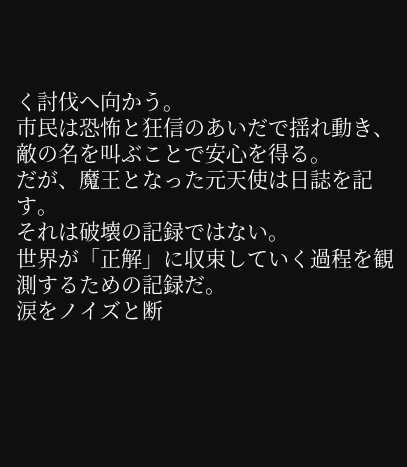く討伐へ向かう。
市民は恐怖と狂信のあいだで揺れ動き、敵の名を叫ぶことで安心を得る。
だが、魔王となった元天使は日誌を記す。
それは破壊の記録ではない。
世界が「正解」に収束していく過程を観測するための記録だ。
涙をノイズと断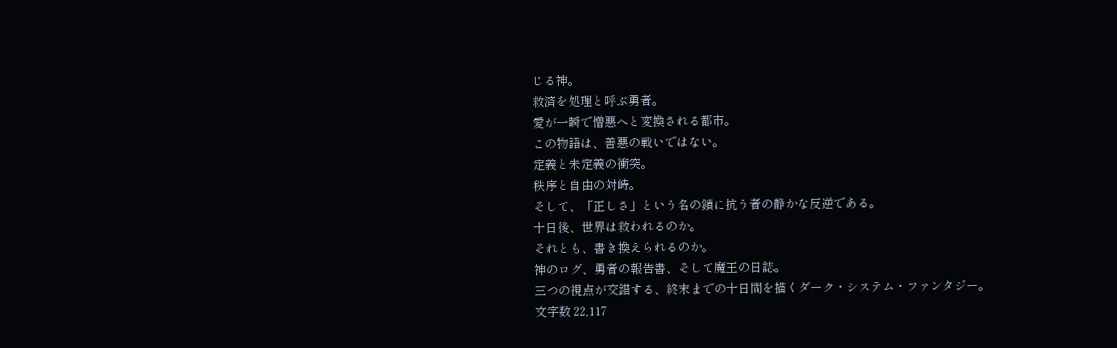じる神。
救済を処理と呼ぶ勇者。
愛が一瞬で憎悪へと変換される都市。
この物語は、善悪の戦いではない。
定義と未定義の衝突。
秩序と自由の対峙。
そして、「正しさ」という名の鎖に抗う者の静かな反逆である。
十日後、世界は救われるのか。
それとも、書き換えられるのか。
神のログ、勇者の報告書、そして魔王の日誌。
三つの視点が交錯する、終末までの十日間を描くダーク・システム・ファンタジー。
文字数 22,117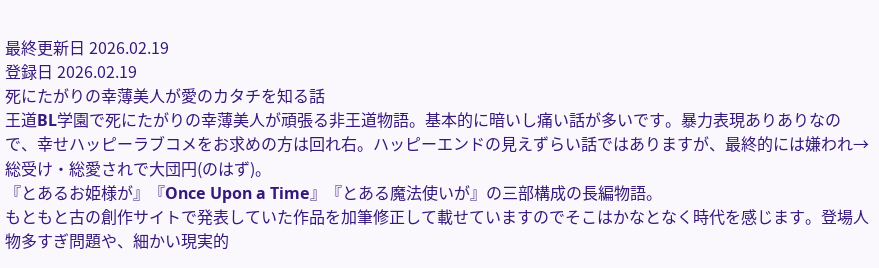最終更新日 2026.02.19
登録日 2026.02.19
死にたがりの幸薄美人が愛のカタチを知る話
王道BL学園で死にたがりの幸薄美人が頑張る非王道物語。基本的に暗いし痛い話が多いです。暴力表現ありありなので、幸せハッピーラブコメをお求めの方は回れ右。ハッピーエンドの見えずらい話ではありますが、最終的には嫌われ→総受け・総愛されで大団円(のはず)。
『とあるお姫様が』『Once Upon a Time』『とある魔法使いが』の三部構成の長編物語。
もともと古の創作サイトで発表していた作品を加筆修正して載せていますのでそこはかなとなく時代を感じます。登場人物多すぎ問題や、細かい現実的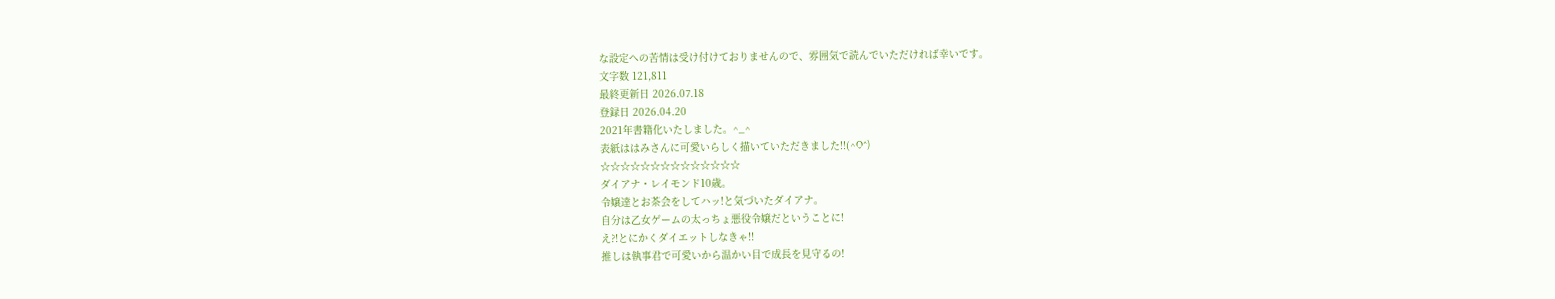な設定への苦情は受け付けておりませんので、雰囲気で読んでいただければ幸いです。
文字数 121,811
最終更新日 2026.07.18
登録日 2026.04.20
2021年書籍化いたしました。^_^
表紙ははみさんに可愛いらしく描いていただきました!!(^O^)
☆☆☆☆☆☆☆☆☆☆☆☆☆☆
ダイアナ・レイモンド10歳。
令嬢達とお茶会をしてハッ!と気づいたダイアナ。
自分は乙女ゲームの太っちょ悪役令嬢だということに!
え?!とにかくダイエットしなきゃ!!
推しは執事君で可愛いから温かい目で成長を見守るの!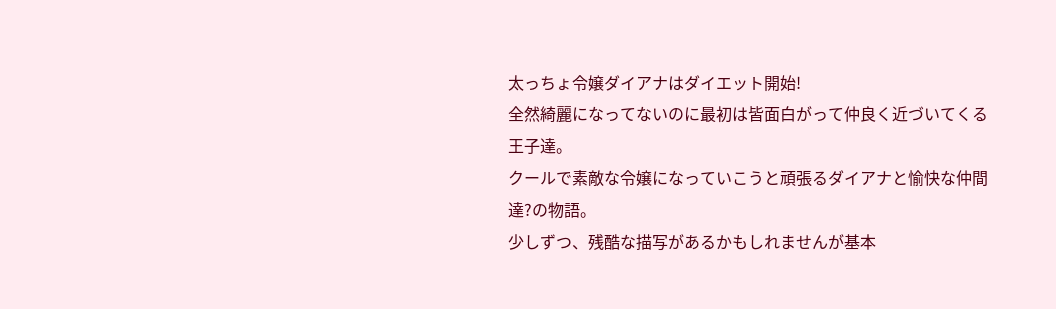太っちょ令嬢ダイアナはダイエット開始!
全然綺麗になってないのに最初は皆面白がって仲良く近づいてくる王子達。
クールで素敵な令嬢になっていこうと頑張るダイアナと愉快な仲間達?の物語。
少しずつ、残酷な描写があるかもしれませんが基本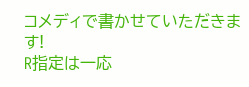コメディで書かせていただきます!
R指定は一応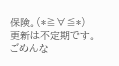保険。(*≧∀≦*)
更新は不定期です。ごめんな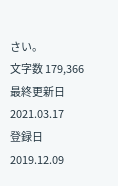さい。
文字数 179,366
最終更新日 2021.03.17
登録日 2019.12.09